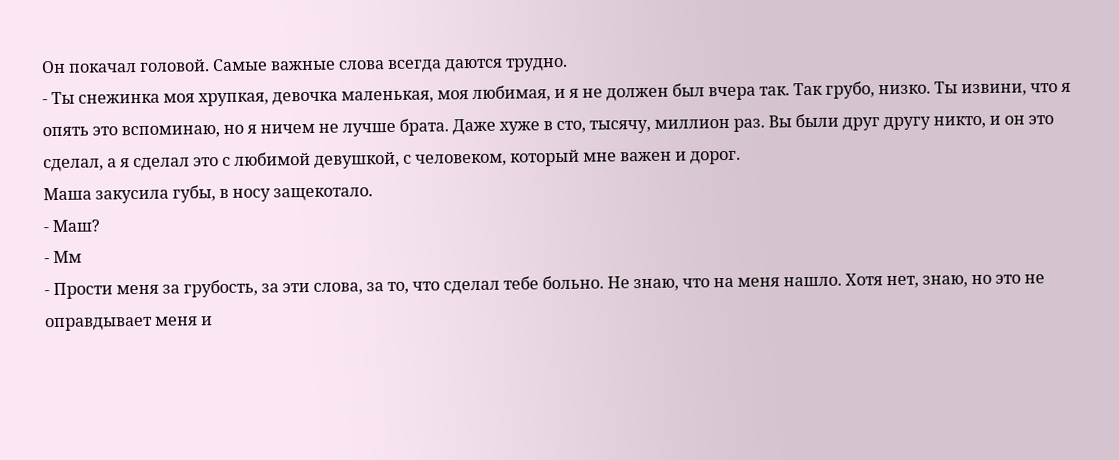Он покачал головой. Самые важные слова всегда даются трудно.
- Ты снежинка моя хрупкая, девочка маленькая, моя любимая, и я не должен был вчера так. Так грубо, низко. Ты извини, что я опять это вспоминаю, но я ничем не лучше брата. Даже хуже в сто, тысячу, миллион раз. Вы были друг другу никто, и он это сделал, а я сделал это с любимой девушкой, с человеком, который мне важен и дорог.
Маша закусила губы, в носу защекотало.
- Маш?
- Мм
- Прости меня за грубость, за эти слова, за то, что сделал тебе больно. Не знаю, что на меня нашло. Хотя нет, знаю, но это не оправдывает меня и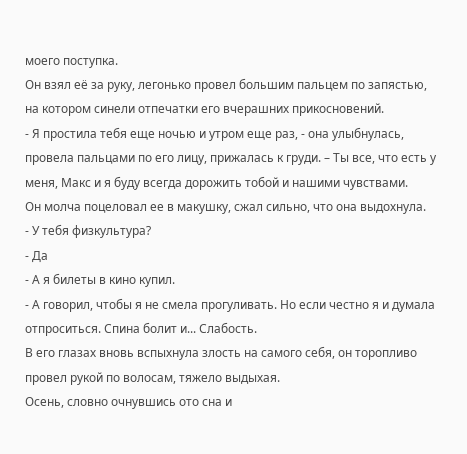моего поступка.
Он взял её за руку, легонько провел большим пальцем по запястью, на котором синели отпечатки его вчерашних прикосновений.
- Я простила тебя еще ночью и утром еще раз, - она улыбнулась, провела пальцами по его лицу, прижалась к груди. – Ты все, что есть у меня, Макс и я буду всегда дорожить тобой и нашими чувствами.
Он молча поцеловал ее в макушку, сжал сильно, что она выдохнула.
- У тебя физкультура?
- Да
- А я билеты в кино купил.
- А говорил, чтобы я не смела прогуливать. Но если честно я и думала отпроситься. Спина болит и... Слабость.
В его глазах вновь вспыхнула злость на самого себя, он торопливо провел рукой по волосам, тяжело выдыхая.
Осень, словно очнувшись ото сна и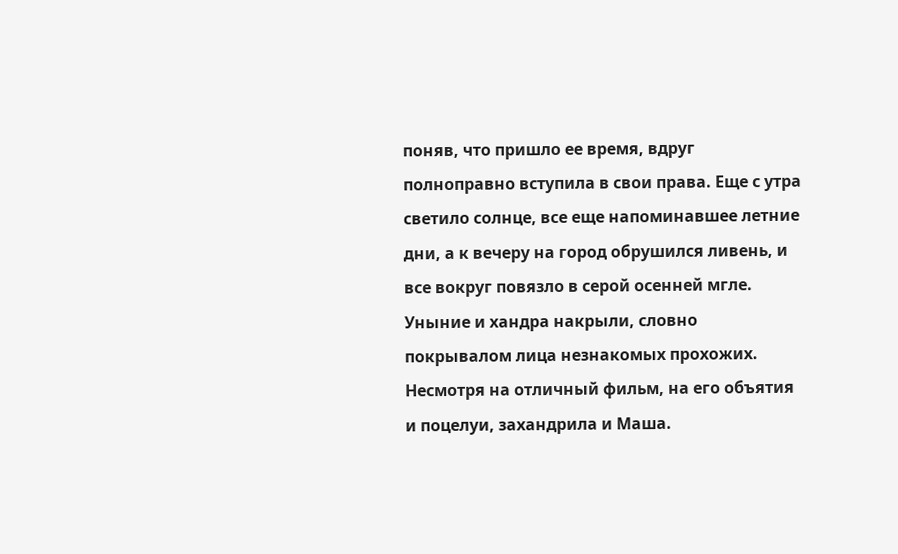поняв, что пришло ее время, вдруг полноправно вступила в свои права. Еще с утра светило солнце, все еще напоминавшее летние дни, а к вечеру на город обрушился ливень, и все вокруг повязло в серой осенней мгле. Уныние и хандра накрыли, словно покрывалом лица незнакомых прохожих.
Несмотря на отличный фильм, на его объятия и поцелуи, захандрила и Маша.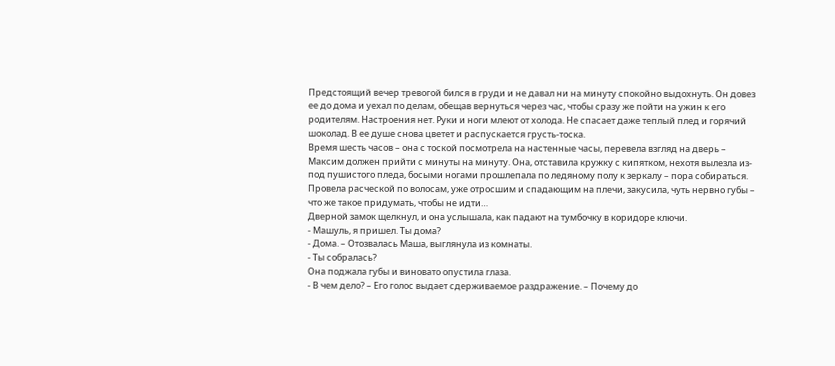Предстоящий вечер тревогой бился в груди и не давал ни на минуту спокойно выдохнуть. Он довез ее до дома и уехал по делам, обещав вернуться через час, чтобы сразу же пойти на ужин к его родителям. Настроения нет. Руки и ноги млеют от холода. Не спасает даже теплый плед и горячий шоколад. В ее душе снова цветет и распускается грусть-тоска.
Время шесть часов – она с тоской посмотрела на настенные часы, перевела взгляд на дверь – Максим должен прийти с минуты на минуту. Она, отставила кружку с кипятком, нехотя вылезла из-под пушистого пледа, босыми ногами прошлепала по ледяному полу к зеркалу – пора собираться. Провела расческой по волосам, уже отросшим и спадающим на плечи, закусила, чуть нервно губы – что же такое придумать, чтобы не идти…
Дверной замок щелкнул, и она услышала, как падают на тумбочку в коридоре ключи.
- Машуль, я пришел. Ты дома?
- Дома. – Отозвалась Маша, выглянула из комнаты.
- Ты собралась?
Она поджала губы и виновато опустила глаза.
- В чем дело? – Его голос выдает сдерживаемое раздражение. – Почему до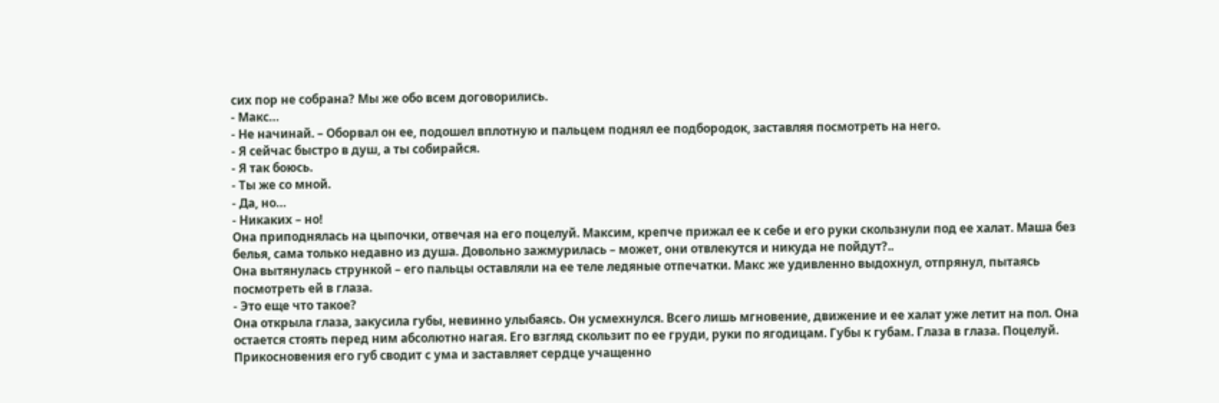сих пор не собрана? Мы же обо всем договорились.
- Макс…
- Не начинай. – Оборвал он ее, подошел вплотную и пальцем поднял ее подбородок, заставляя посмотреть на него.
- Я сейчас быстро в душ, а ты собирайся.
- Я так боюсь.
- Ты же со мной.
- Да, но…
- Никаких – но!
Она приподнялась на цыпочки, отвечая на его поцелуй. Максим, крепче прижал ее к себе и его руки скользнули под ее халат. Маша без белья, сама только недавно из душа. Довольно зажмурилась – может, они отвлекутся и никуда не пойдут?..
Она вытянулась стрункой – его пальцы оставляли на ее теле ледяные отпечатки. Макс же удивленно выдохнул, отпрянул, пытаясь посмотреть ей в глаза.
- Это еще что такое?
Она открыла глаза, закусила губы, невинно улыбаясь. Он усмехнулся. Всего лишь мгновение, движение и ее халат уже летит на пол. Она остается стоять перед ним абсолютно нагая. Его взгляд скользит по ее груди, руки по ягодицам. Губы к губам. Глаза в глаза. Поцелуй. Прикосновения его губ сводит с ума и заставляет сердце учащенно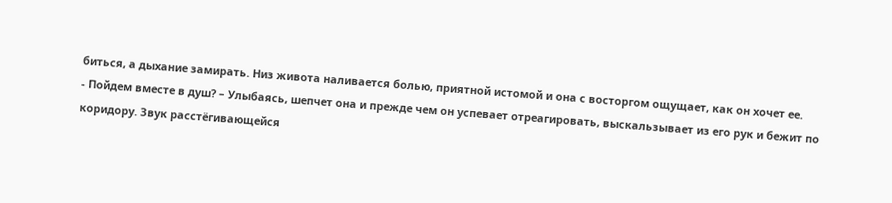биться, а дыхание замирать. Низ живота наливается болью, приятной истомой и она с восторгом ощущает, как он хочет ее.
- Пойдем вместе в душ? – Улыбаясь, шепчет она и прежде чем он успевает отреагировать, выскальзывает из его рук и бежит по коридору. Звук расстёгивающейся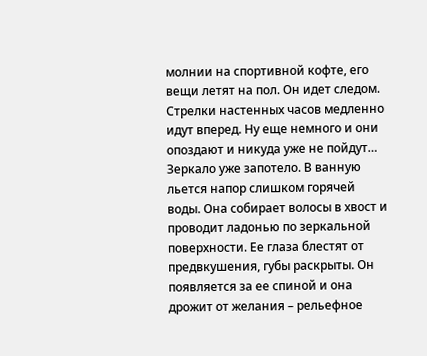молнии на спортивной кофте, его вещи летят на пол. Он идет следом. Стрелки настенных часов медленно идут вперед. Ну еще немного и они опоздают и никуда уже не пойдут…
Зеркало уже запотело. В ванную льется напор слишком горячей воды. Она собирает волосы в хвост и проводит ладонью по зеркальной поверхности. Ее глаза блестят от предвкушения, губы раскрыты. Он появляется за ее спиной и она дрожит от желания – рельефное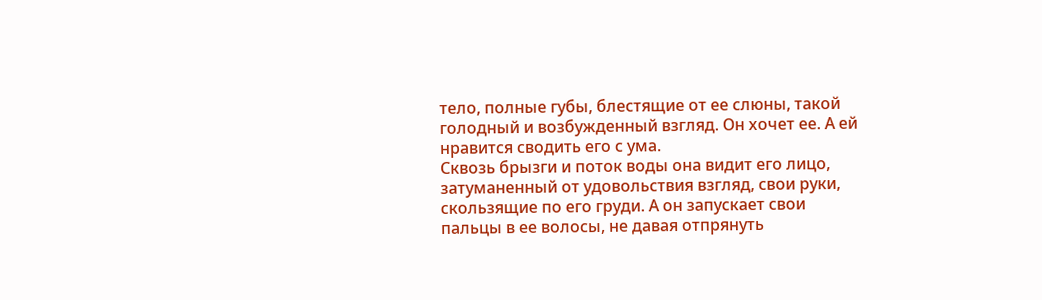тело, полные губы, блестящие от ее слюны, такой голодный и возбужденный взгляд. Он хочет ее. А ей нравится сводить его с ума.
Сквозь брызги и поток воды она видит его лицо, затуманенный от удовольствия взгляд, свои руки, скользящие по его груди. А он запускает свои пальцы в ее волосы, не давая отпрянуть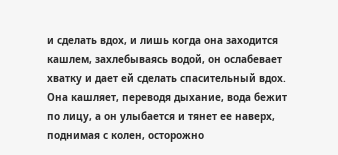и сделать вдох, и лишь когда она заходится кашлем, захлебываясь водой, он ослабевает хватку и дает ей сделать спасительный вдох. Она кашляет, переводя дыхание, вода бежит по лицу, а он улыбается и тянет ее наверх, поднимая с колен, осторожно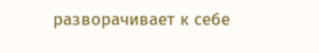разворачивает к себе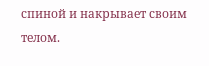спиной и накрывает своим телом.